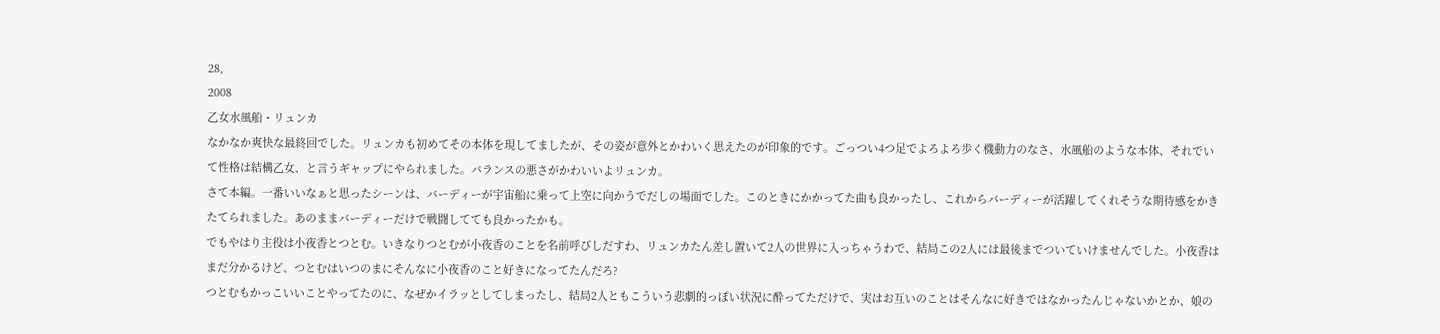28,
2008
乙女水風船・リュンカ
なかなか爽快な最終回でした。リュンカも初めてその本体を現してましたが、その姿が意外とかわいく思えたのが印象的です。ごっつい4つ足でよろよろ歩く機動力のなさ、水風船のような本体、それでいて性格は結構乙女、と言うギャップにやられました。バランスの悪さがかわいいよリュンカ。
さて本編。一番いいなぁと思ったシーンは、バーディーが宇宙船に乗って上空に向かうでだしの場面でした。このときにかかってた曲も良かったし、これからバーディーが活躍してくれそうな期待感をかきたてられました。あのままバーディーだけで戦闘してても良かったかも。
でもやはり主役は小夜香とつとむ。いきなりつとむが小夜香のことを名前呼びしだすわ、リュンカたん差し置いて2人の世界に入っちゃうわで、結局この2人には最後までついていけませんでした。小夜香はまだ分かるけど、つとむはいつのまにそんなに小夜香のこと好きになってたんだろ?
つとむもかっこいいことやってたのに、なぜかイラッとしてしまったし、結局2人ともこういう悲劇的っぽい状況に酔ってただけで、実はお互いのことはそんなに好きではなかったんじゃないかとか、娘の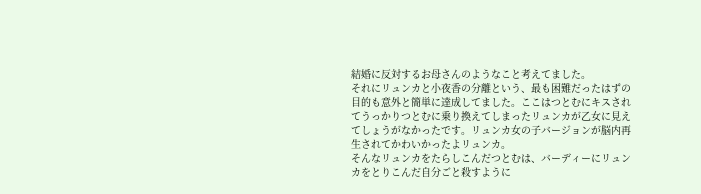結婚に反対するお母さんのようなこと考えてました。
それにリュンカと小夜香の分離という、最も困難だったはずの目的も意外と簡単に達成してました。ここはつとむにキスされてうっかりつとむに乗り換えてしまったリュンカが乙女に見えてしょうがなかったです。リュンカ女の子バージョンが脳内再生されてかわいかったよリュンカ。
そんなリュンカをたらしこんだつとむは、バーディーにリュンカをとりこんだ自分ごと殺すように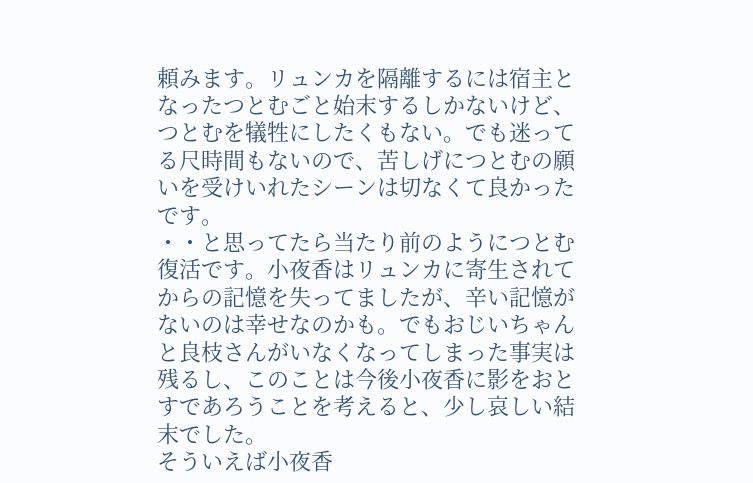頼みます。リュンカを隔離するには宿主となったつとむごと始末するしかないけど、つとむを犠牲にしたくもない。でも迷ってる尺時間もないので、苦しげにつとむの願いを受けいれたシーンは切なくて良かったです。
・・と思ってたら当たり前のようにつとむ復活です。小夜香はリュンカに寄生されてからの記憶を失ってましたが、辛い記憶がないのは幸せなのかも。でもおじいちゃんと良枝さんがいなくなってしまった事実は残るし、このことは今後小夜香に影をおとすであろうことを考えると、少し哀しい結末でした。
そういえば小夜香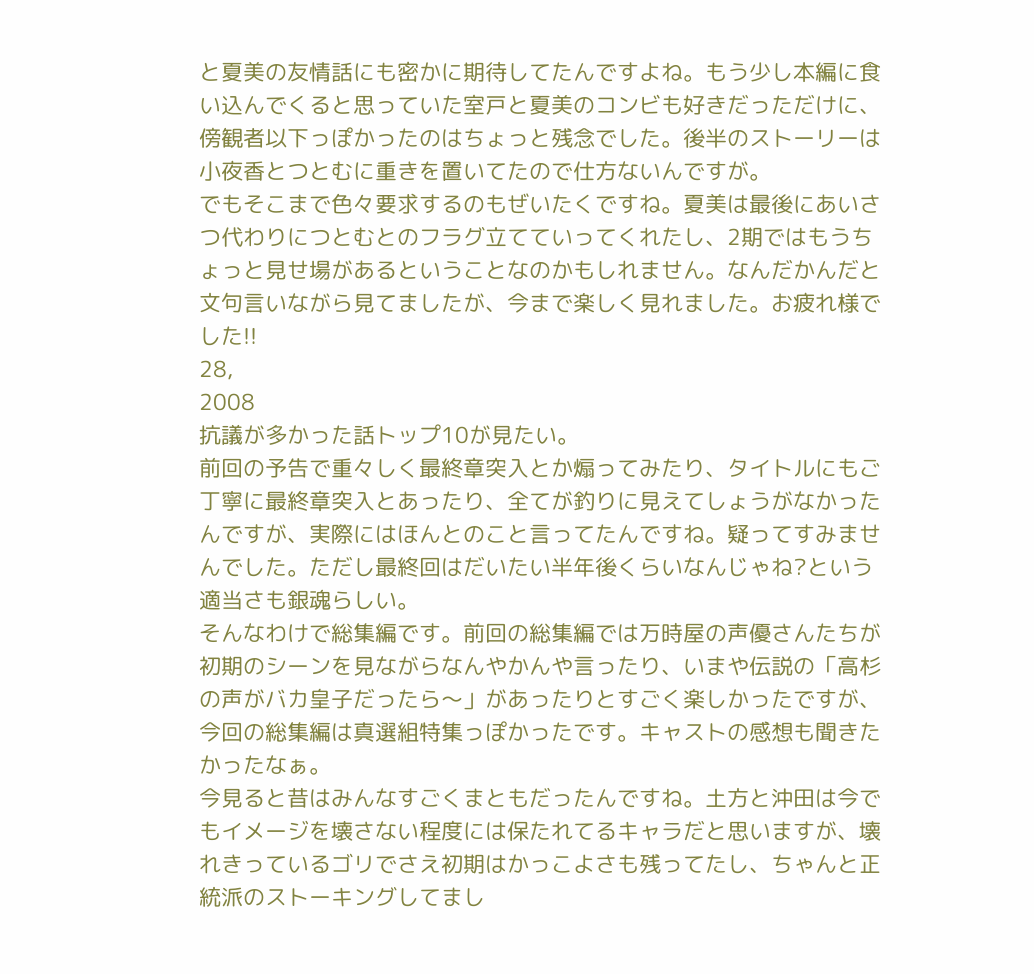と夏美の友情話にも密かに期待してたんですよね。もう少し本編に食い込んでくると思っていた室戸と夏美のコンビも好きだっただけに、傍観者以下っぽかったのはちょっと残念でした。後半のストーリーは小夜香とつとむに重きを置いてたので仕方ないんですが。
でもそこまで色々要求するのもぜいたくですね。夏美は最後にあいさつ代わりにつとむとのフラグ立てていってくれたし、2期ではもうちょっと見せ場があるということなのかもしれません。なんだかんだと文句言いながら見てましたが、今まで楽しく見れました。お疲れ様でした!!
28,
2008
抗議が多かった話トップ10が見たい。
前回の予告で重々しく最終章突入とか煽ってみたり、タイトルにもご丁寧に最終章突入とあったり、全てが釣りに見えてしょうがなかったんですが、実際にはほんとのこと言ってたんですね。疑ってすみませんでした。ただし最終回はだいたい半年後くらいなんじゃね?という適当さも銀魂らしい。
そんなわけで総集編です。前回の総集編では万時屋の声優さんたちが初期のシーンを見ながらなんやかんや言ったり、いまや伝説の「高杉の声がバカ皇子だったら〜」があったりとすごく楽しかったですが、今回の総集編は真選組特集っぽかったです。キャストの感想も聞きたかったなぁ。
今見ると昔はみんなすごくまともだったんですね。土方と沖田は今でもイメージを壊さない程度には保たれてるキャラだと思いますが、壊れきっているゴリでさえ初期はかっこよさも残ってたし、ちゃんと正統派のストーキングしてまし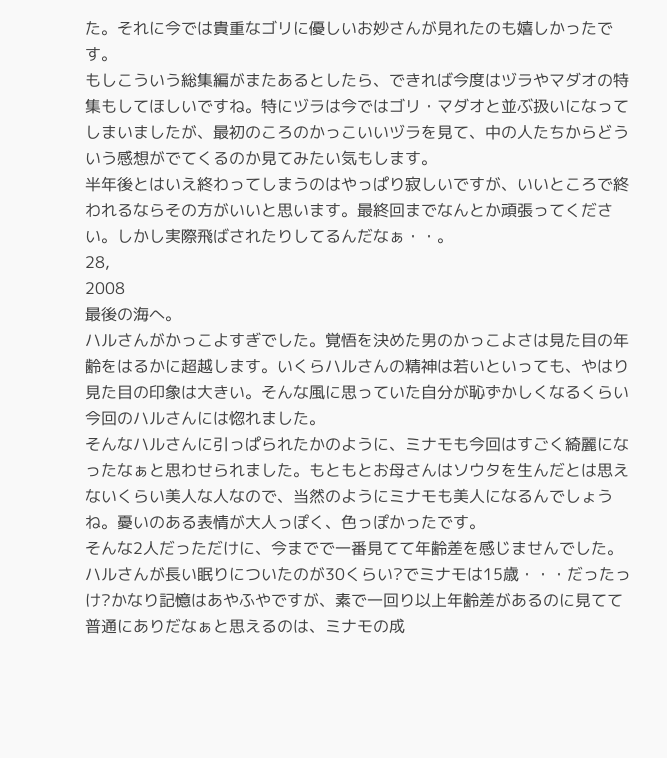た。それに今では貴重なゴリに優しいお妙さんが見れたのも嬉しかったです。
もしこういう総集編がまたあるとしたら、できれば今度はヅラやマダオの特集もしてほしいですね。特にヅラは今ではゴリ・マダオと並ぶ扱いになってしまいましたが、最初のころのかっこいいヅラを見て、中の人たちからどういう感想がでてくるのか見てみたい気もします。
半年後とはいえ終わってしまうのはやっぱり寂しいですが、いいところで終われるならその方がいいと思います。最終回までなんとか頑張ってください。しかし実際飛ばされたりしてるんだなぁ・・。
28,
2008
最後の海へ。
ハルさんがかっこよすぎでした。覚悟を決めた男のかっこよさは見た目の年齢をはるかに超越します。いくらハルさんの精神は若いといっても、やはり見た目の印象は大きい。そんな風に思っていた自分が恥ずかしくなるくらい今回のハルさんには惚れました。
そんなハルさんに引っぱられたかのように、ミナモも今回はすごく綺麗になったなぁと思わせられました。もともとお母さんはソウタを生んだとは思えないくらい美人な人なので、当然のようにミナモも美人になるんでしょうね。憂いのある表情が大人っぽく、色っぽかったです。
そんな2人だっただけに、今までで一番見てて年齢差を感じませんでした。ハルさんが長い眠りについたのが30くらい?でミナモは15歳・・・だったっけ?かなり記憶はあやふやですが、素で一回り以上年齢差があるのに見てて普通にありだなぁと思えるのは、ミナモの成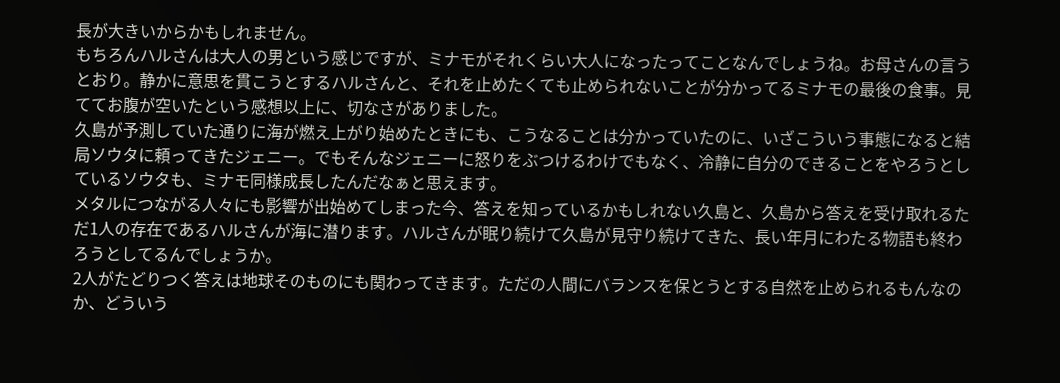長が大きいからかもしれません。
もちろんハルさんは大人の男という感じですが、ミナモがそれくらい大人になったってことなんでしょうね。お母さんの言うとおり。静かに意思を貫こうとするハルさんと、それを止めたくても止められないことが分かってるミナモの最後の食事。見ててお腹が空いたという感想以上に、切なさがありました。
久島が予測していた通りに海が燃え上がり始めたときにも、こうなることは分かっていたのに、いざこういう事態になると結局ソウタに頼ってきたジェニー。でもそんなジェニーに怒りをぶつけるわけでもなく、冷静に自分のできることをやろうとしているソウタも、ミナモ同様成長したんだなぁと思えます。
メタルにつながる人々にも影響が出始めてしまった今、答えを知っているかもしれない久島と、久島から答えを受け取れるただ1人の存在であるハルさんが海に潜ります。ハルさんが眠り続けて久島が見守り続けてきた、長い年月にわたる物語も終わろうとしてるんでしょうか。
2人がたどりつく答えは地球そのものにも関わってきます。ただの人間にバランスを保とうとする自然を止められるもんなのか、どういう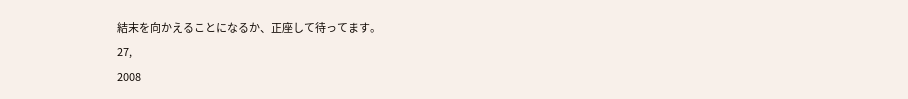結末を向かえることになるか、正座して待ってます。
27,
2008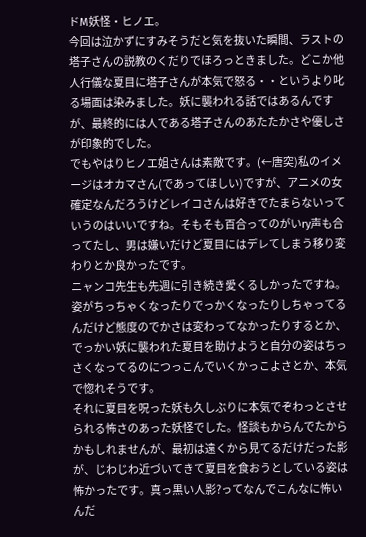ドM妖怪・ヒノエ。
今回は泣かずにすみそうだと気を抜いた瞬間、ラストの塔子さんの説教のくだりでほろっときました。どこか他人行儀な夏目に塔子さんが本気で怒る・・というより叱る場面は染みました。妖に襲われる話ではあるんですが、最終的には人である塔子さんのあたたかさや優しさが印象的でした。
でもやはりヒノエ姐さんは素敵です。(←唐突)私のイメージはオカマさん(であってほしい)ですが、アニメの女確定なんだろうけどレイコさんは好きでたまらないっていうのはいいですね。そもそも百合ってのがいry声も合ってたし、男は嫌いだけど夏目にはデレてしまう移り変わりとか良かったです。
ニャンコ先生も先週に引き続き愛くるしかったですね。姿がちっちゃくなったりでっかくなったりしちゃってるんだけど態度のでかさは変わってなかったりするとか、でっかい妖に襲われた夏目を助けようと自分の姿はちっさくなってるのにつっこんでいくかっこよさとか、本気で惚れそうです。
それに夏目を呪った妖も久しぶりに本気でぞわっとさせられる怖さのあった妖怪でした。怪談もからんでたからかもしれませんが、最初は遠くから見てるだけだった影が、じわじわ近づいてきて夏目を食おうとしている姿は怖かったです。真っ黒い人影?ってなんでこんなに怖いんだ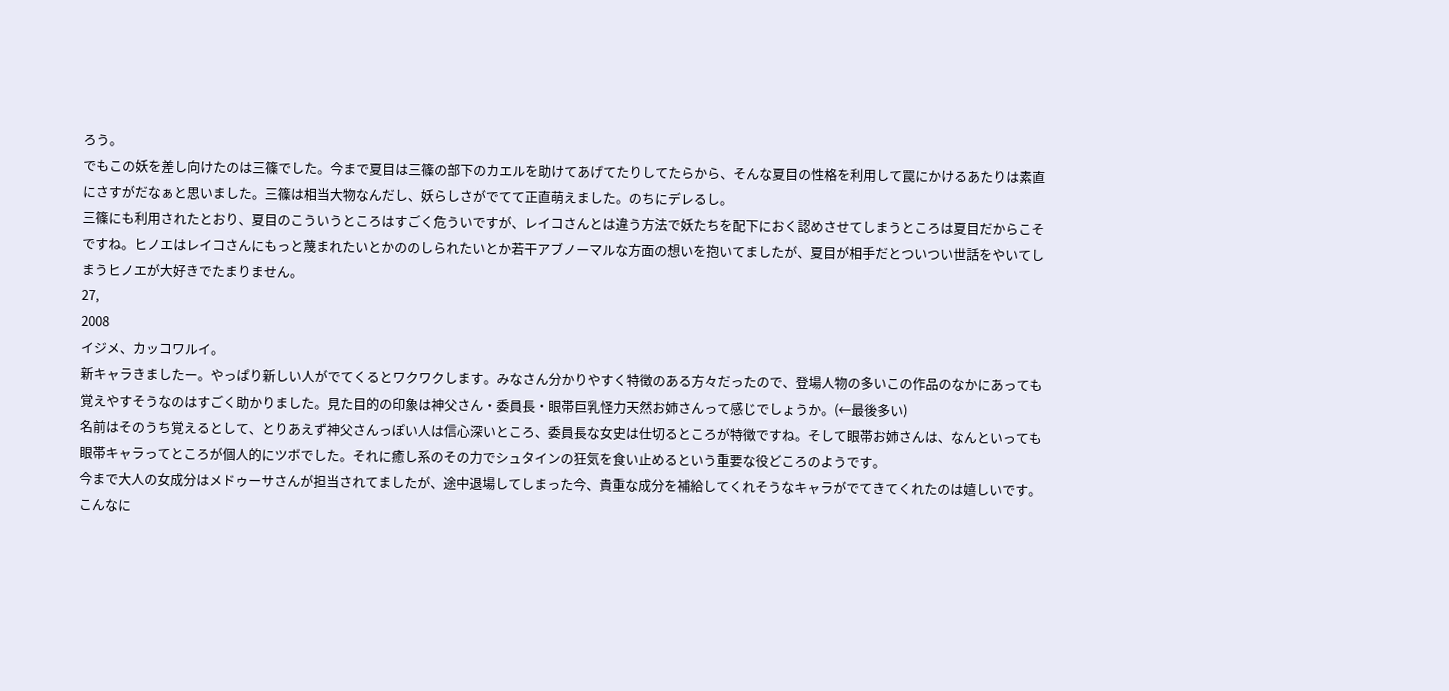ろう。
でもこの妖を差し向けたのは三篠でした。今まで夏目は三篠の部下のカエルを助けてあげてたりしてたらから、そんな夏目の性格を利用して罠にかけるあたりは素直にさすがだなぁと思いました。三篠は相当大物なんだし、妖らしさがでてて正直萌えました。のちにデレるし。
三篠にも利用されたとおり、夏目のこういうところはすごく危ういですが、レイコさんとは違う方法で妖たちを配下におく認めさせてしまうところは夏目だからこそですね。ヒノエはレイコさんにもっと蔑まれたいとかののしられたいとか若干アブノーマルな方面の想いを抱いてましたが、夏目が相手だとついつい世話をやいてしまうヒノエが大好きでたまりません。
27,
2008
イジメ、カッコワルイ。
新キャラきましたー。やっぱり新しい人がでてくるとワクワクします。みなさん分かりやすく特徴のある方々だったので、登場人物の多いこの作品のなかにあっても覚えやすそうなのはすごく助かりました。見た目的の印象は神父さん・委員長・眼帯巨乳怪力天然お姉さんって感じでしょうか。(←最後多い)
名前はそのうち覚えるとして、とりあえず神父さんっぽい人は信心深いところ、委員長な女史は仕切るところが特徴ですね。そして眼帯お姉さんは、なんといっても眼帯キャラってところが個人的にツボでした。それに癒し系のその力でシュタインの狂気を食い止めるという重要な役どころのようです。
今まで大人の女成分はメドゥーサさんが担当されてましたが、途中退場してしまった今、貴重な成分を補給してくれそうなキャラがでてきてくれたのは嬉しいです。こんなに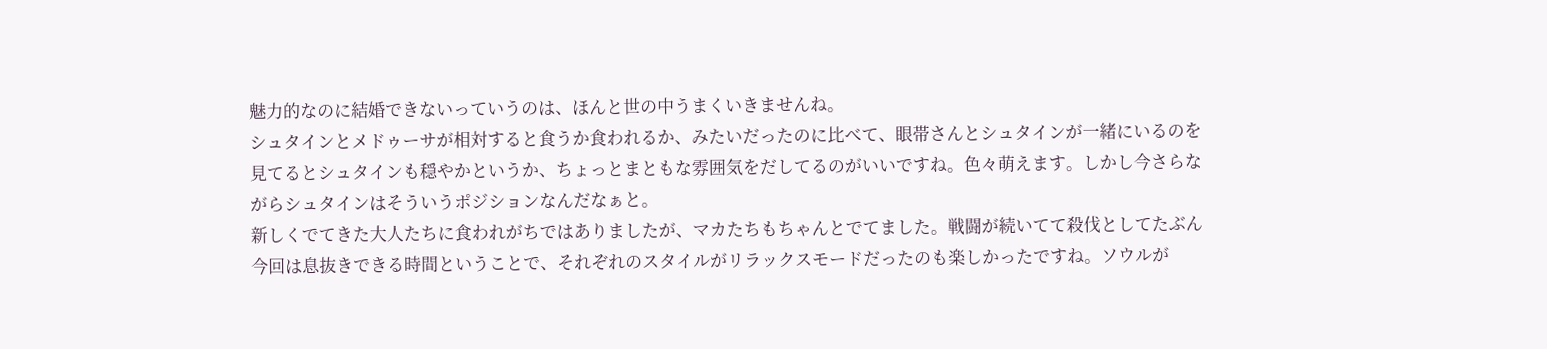魅力的なのに結婚できないっていうのは、ほんと世の中うまくいきませんね。
シュタインとメドゥーサが相対すると食うか食われるか、みたいだったのに比べて、眼帯さんとシュタインが一緒にいるのを見てるとシュタインも穏やかというか、ちょっとまともな雰囲気をだしてるのがいいですね。色々萌えます。しかし今さらながらシュタインはそういうポジションなんだなぁと。
新しくでてきた大人たちに食われがちではありましたが、マカたちもちゃんとでてました。戦闘が続いてて殺伐としてたぶん今回は息抜きできる時間ということで、それぞれのスタイルがリラックスモードだったのも楽しかったですね。ソウルが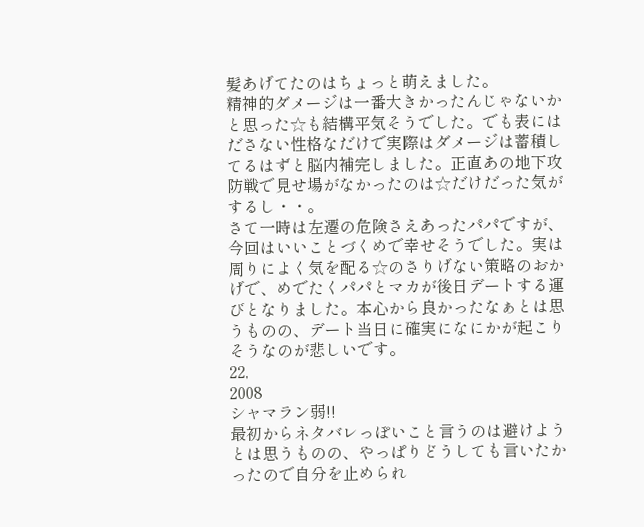髪あげてたのはちょっと萌えました。
精神的ダメージは一番大きかったんじゃないかと思った☆も結構平気そうでした。でも表にはださない性格なだけで実際はダメージは蓄積してるはずと脳内補完しました。正直あの地下攻防戦で見せ場がなかったのは☆だけだった気がするし・・。
さて一時は左遷の危険さえあったパパですが、今回はいいことづくめで幸せそうでした。実は周りによく気を配る☆のさりげない策略のおかげで、めでたくパパとマカが後日デートする運びとなりました。本心から良かったなぁとは思うものの、デート当日に確実になにかが起こりそうなのが悲しいです。
22,
2008
シャマラン弱!!
最初からネタバレっぽいこと言うのは避けようとは思うものの、やっぱりどうしても言いたかったので自分を止められ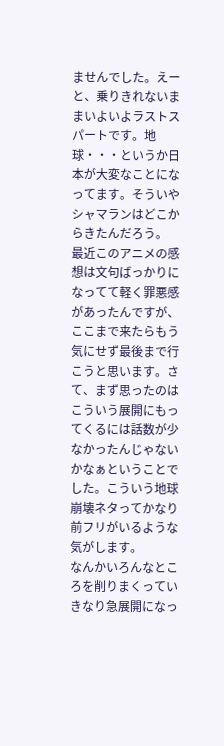ませんでした。えーと、乗りきれないままいよいよラストスパートです。地球・・・というか日本が大変なことになってます。そういやシャマランはどこからきたんだろう。
最近このアニメの感想は文句ばっかりになってて軽く罪悪感があったんですが、ここまで来たらもう気にせず最後まで行こうと思います。さて、まず思ったのはこういう展開にもってくるには話数が少なかったんじゃないかなぁということでした。こういう地球崩壊ネタってかなり前フリがいるような気がします。
なんかいろんなところを削りまくっていきなり急展開になっ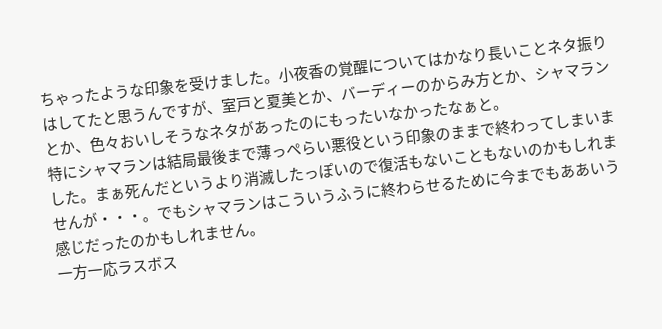ちゃったような印象を受けました。小夜香の覚醒についてはかなり長いことネタ振りはしてたと思うんですが、室戸と夏美とか、バーディーのからみ方とか、シャマランとか、色々おいしそうなネタがあったのにもったいなかったなぁと。
特にシャマランは結局最後まで薄っぺらい悪役という印象のままで終わってしまいました。まぁ死んだというより消滅したっぽいので復活もないこともないのかもしれませんが・・・。でもシャマランはこういうふうに終わらせるために今までもああいう感じだったのかもしれません。
一方一応ラスボス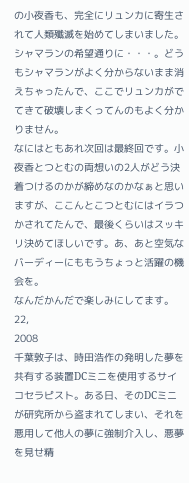の小夜香も、完全にリュンカに寄生されて人類殲滅を始めてしまいました。シャマランの希望通りに・・・。どうもシャマランがよく分からないまま消えちゃったんで、ここでリュンカがでてきて破壊しまくってんのもよく分かりません。
なにはともあれ次回は最終回です。小夜香とつとむの両想いの2人がどう決着つけるのかが締めなのかなぁと思いますが、ここんとこつとむにはイラつかされてたんで、最後くらいはスッキリ決めてほしいです。あ、あと空気なバーディーにももうちょっと活躍の機会を。
なんだかんだで楽しみにしてます。
22,
2008
千葉敦子は、時田浩作の発明した夢を共有する装置DCミニを使用するサイコセラピスト。ある日、そのDCミニが研究所から盗まれてしまい、それを悪用して他人の夢に強制介入し、悪夢を見せ精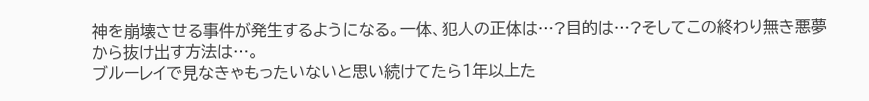神を崩壊させる事件が発生するようになる。一体、犯人の正体は…?目的は…?そしてこの終わり無き悪夢から抜け出す方法は…。
ブルーレイで見なきゃもったいないと思い続けてたら1年以上た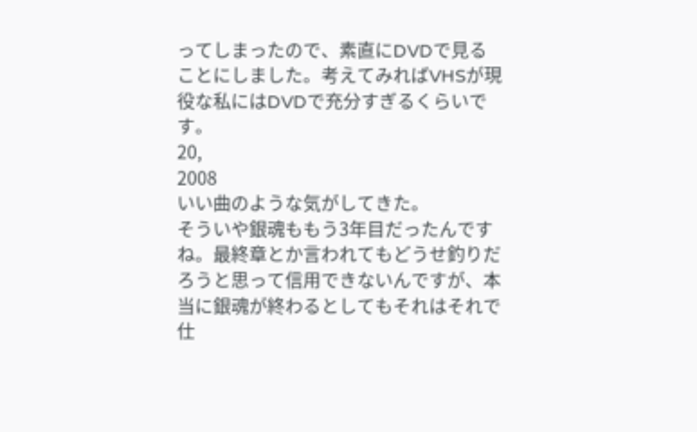ってしまったので、素直にDVDで見ることにしました。考えてみればVHSが現役な私にはDVDで充分すぎるくらいです。
20,
2008
いい曲のような気がしてきた。
そういや銀魂ももう3年目だったんですね。最終章とか言われてもどうせ釣りだろうと思って信用できないんですが、本当に銀魂が終わるとしてもそれはそれで仕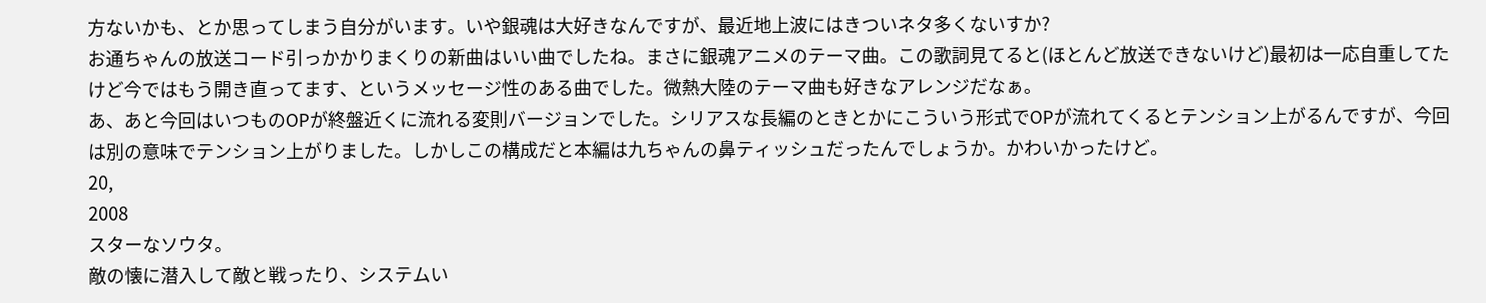方ないかも、とか思ってしまう自分がいます。いや銀魂は大好きなんですが、最近地上波にはきついネタ多くないすか?
お通ちゃんの放送コード引っかかりまくりの新曲はいい曲でしたね。まさに銀魂アニメのテーマ曲。この歌詞見てると(ほとんど放送できないけど)最初は一応自重してたけど今ではもう開き直ってます、というメッセージ性のある曲でした。微熱大陸のテーマ曲も好きなアレンジだなぁ。
あ、あと今回はいつものOPが終盤近くに流れる変則バージョンでした。シリアスな長編のときとかにこういう形式でOPが流れてくるとテンション上がるんですが、今回は別の意味でテンション上がりました。しかしこの構成だと本編は九ちゃんの鼻ティッシュだったんでしょうか。かわいかったけど。
20,
2008
スターなソウタ。
敵の懐に潜入して敵と戦ったり、システムい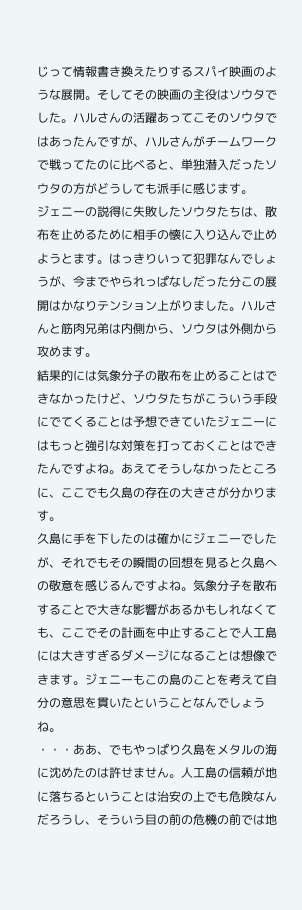じって情報書き換えたりするスパイ映画のような展開。そしてその映画の主役はソウタでした。ハルさんの活躍あってこそのソウタではあったんですが、ハルさんがチームワークで戦ってたのに比べると、単独潜入だったソウタの方がどうしても派手に感じます。
ジェニーの説得に失敗したソウタたちは、散布を止めるために相手の懐に入り込んで止めようとます。はっきりいって犯罪なんでしょうが、今までやられっぱなしだった分この展開はかなりテンション上がりました。ハルさんと筋肉兄弟は内側から、ソウタは外側から攻めます。
結果的には気象分子の散布を止めることはできなかったけど、ソウタたちがこういう手段にでてくることは予想できていたジェニーにはもっと強引な対策を打っておくことはできたんですよね。あえてそうしなかったところに、ここでも久島の存在の大きさが分かります。
久島に手を下したのは確かにジェニーでしたが、それでもその瞬間の回想を見ると久島への敬意を感じるんですよね。気象分子を散布することで大きな影響があるかもしれなくても、ここでその計画を中止することで人工島には大きすぎるダメージになることは想像できます。ジェニーもこの島のことを考えて自分の意思を貫いたということなんでしょうね。
・・・ああ、でもやっぱり久島をメタルの海に沈めたのは許せません。人工島の信頼が地に落ちるということは治安の上でも危険なんだろうし、そういう目の前の危機の前では地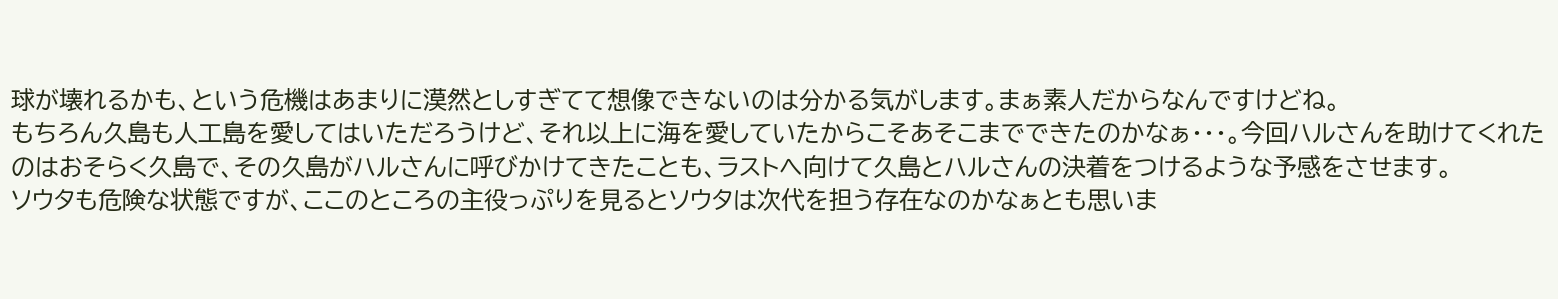球が壊れるかも、という危機はあまりに漠然としすぎてて想像できないのは分かる気がします。まぁ素人だからなんですけどね。
もちろん久島も人工島を愛してはいただろうけど、それ以上に海を愛していたからこそあそこまでできたのかなぁ・・・。今回ハルさんを助けてくれたのはおそらく久島で、その久島がハルさんに呼びかけてきたことも、ラストへ向けて久島とハルさんの決着をつけるような予感をさせます。
ソウタも危険な状態ですが、ここのところの主役っぷりを見るとソウタは次代を担う存在なのかなぁとも思いま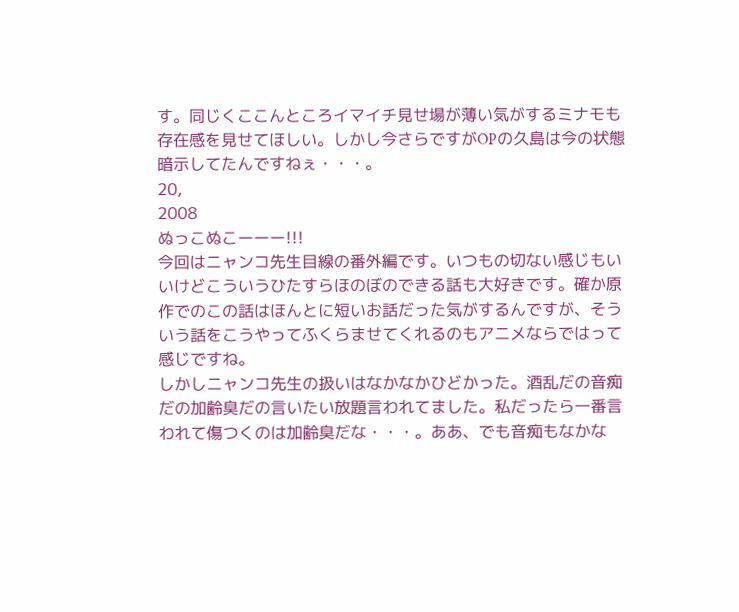す。同じくここんところイマイチ見せ場が薄い気がするミナモも存在感を見せてほしい。しかし今さらですがOPの久島は今の状態暗示してたんですねぇ・・・。
20,
2008
ぬっこぬこーーー!!!
今回はニャンコ先生目線の番外編です。いつもの切ない感じもいいけどこういうひたすらほのぼのできる話も大好きです。確か原作でのこの話はほんとに短いお話だった気がするんですが、そういう話をこうやってふくらませてくれるのもアニメならではって感じですね。
しかしニャンコ先生の扱いはなかなかひどかった。酒乱だの音痴だの加齢臭だの言いたい放題言われてました。私だったら一番言われて傷つくのは加齢臭だな・・・。ああ、でも音痴もなかな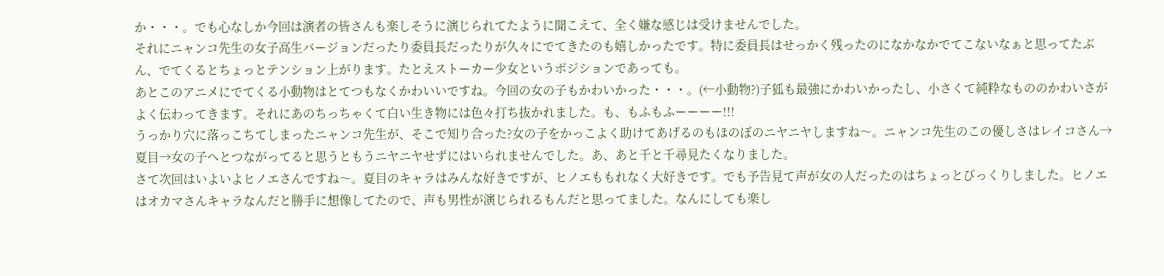か・・・。でも心なしか今回は演者の皆さんも楽しそうに演じられてたように聞こえて、全く嫌な感じは受けませんでした。
それにニャンコ先生の女子高生バージョンだったり委員長だったりが久々にでてきたのも嬉しかったです。特に委員長はせっかく残ったのになかなかでてこないなぁと思ってたぶん、でてくるとちょっとテンション上がります。たとえストーカー少女というポジションであっても。
あとこのアニメにでてくる小動物はとてつもなくかわいいですね。今回の女の子もかわいかった・・・。(←小動物?)子狐も最強にかわいかったし、小さくて純粋なもののかわいさがよく伝わってきます。それにあのちっちゃくて白い生き物には色々打ち抜かれました。も、もふもふーーーー!!!
うっかり穴に落っこちてしまったニャンコ先生が、そこで知り合った?女の子をかっこよく助けてあげるのもほのぼのニヤニヤしますね〜。ニャンコ先生のこの優しさはレイコさん→夏目→女の子へとつながってると思うともうニヤニヤせずにはいられませんでした。あ、あと千と千尋見たくなりました。
さて次回はいよいよヒノエさんですね〜。夏目のキャラはみんな好きですが、ヒノエももれなく大好きです。でも予告見て声が女の人だったのはちょっとびっくりしました。ヒノエはオカマさんキャラなんだと勝手に想像してたので、声も男性が演じられるもんだと思ってました。なんにしても楽し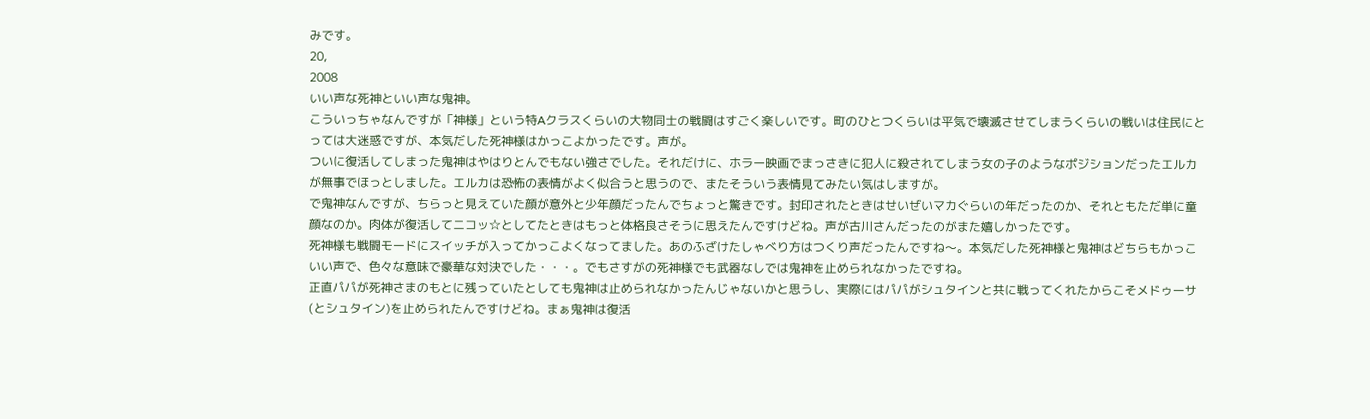みです。
20,
2008
いい声な死神といい声な鬼神。
こういっちゃなんですが「神様」という特Aクラスくらいの大物同士の戦闘はすごく楽しいです。町のひとつくらいは平気で壊滅させてしまうくらいの戦いは住民にとっては大迷惑ですが、本気だした死神様はかっこよかったです。声が。
ついに復活してしまった鬼神はやはりとんでもない強さでした。それだけに、ホラー映画でまっさきに犯人に殺されてしまう女の子のようなポジションだったエルカが無事でほっとしました。エルカは恐怖の表情がよく似合うと思うので、またそういう表情見てみたい気はしますが。
で鬼神なんですが、ちらっと見えていた顔が意外と少年顔だったんでちょっと驚きです。封印されたときはせいぜいマカぐらいの年だったのか、それともただ単に童顔なのか。肉体が復活してニコッ☆としてたときはもっと体格良さそうに思えたんですけどね。声が古川さんだったのがまた嬉しかったです。
死神様も戦闘モードにスイッチが入ってかっこよくなってました。あのふざけたしゃべり方はつくり声だったんですね〜。本気だした死神様と鬼神はどちらもかっこいい声で、色々な意味で豪華な対決でした・・・。でもさすがの死神様でも武器なしでは鬼神を止められなかったですね。
正直パパが死神さまのもとに残っていたとしても鬼神は止められなかったんじゃないかと思うし、実際にはパパがシュタインと共に戦ってくれたからこそメドゥーサ(とシュタイン)を止められたんですけどね。まぁ鬼神は復活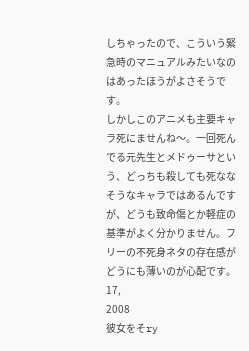しちゃったので、こういう緊急時のマニュアルみたいなのはあったほうがよさそうです。
しかしこのアニメも主要キャラ死にませんね〜。一回死んでる元先生とメドゥーサという、どっちも殺しても死ななそうなキャラではあるんですが、どうも致命傷とか軽症の基準がよく分かりません。フリーの不死身ネタの存在感がどうにも薄いのが心配です。
17,
2008
彼女をそry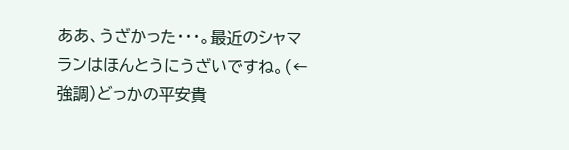ああ、うざかった・・・。最近のシャマランはほんとうにうざいですね。(←強調)どっかの平安貴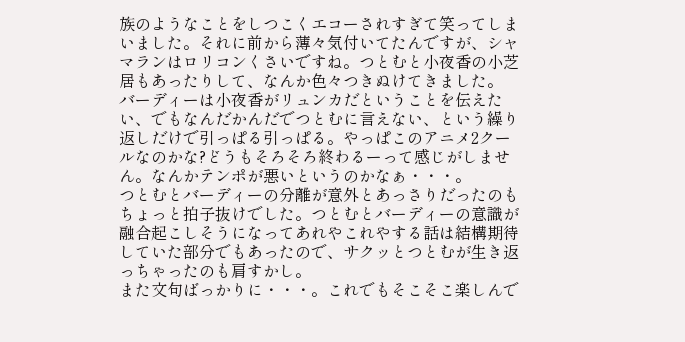族のようなことをしつこくエコーされすぎて笑ってしまいました。それに前から薄々気付いてたんですが、シャマランはロリコンくさいですね。つとむと小夜香の小芝居もあったりして、なんか色々つきぬけてきました。
バーディーは小夜香がリュンカだということを伝えたい、でもなんだかんだでつとむに言えない、という繰り返しだけで引っぱる引っぱる。やっぱこのアニメ2クールなのかな?どうもそろそろ終わるーって感じがしません。なんかテンポが悪いというのかなぁ・・・。
つとむとバーディーの分離が意外とあっさりだったのもちょっと拍子抜けでした。つとむとバーディーの意識が融合起こしそうになってあれやこれやする話は結構期待していた部分でもあったので、サクッとつとむが生き返っちゃったのも肩すかし。
また文句ばっかりに・・・。これでもそこそこ楽しんで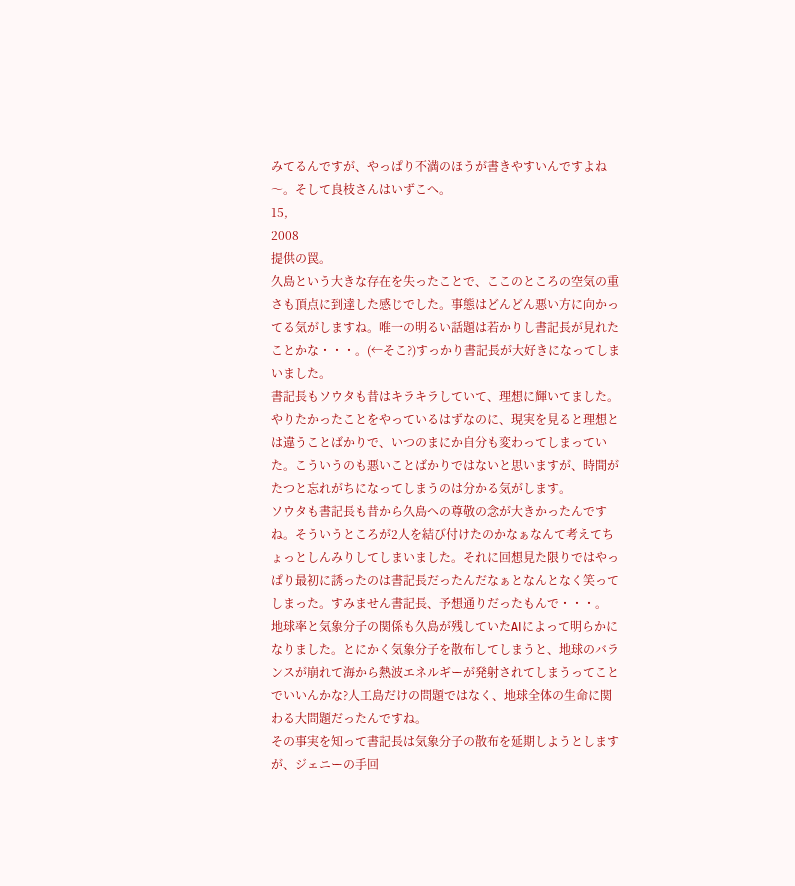みてるんですが、やっぱり不満のほうが書きやすいんですよね〜。そして良枝さんはいずこへ。
15,
2008
提供の罠。
久島という大きな存在を失ったことで、ここのところの空気の重さも頂点に到達した感じでした。事態はどんどん悪い方に向かってる気がしますね。唯一の明るい話題は若かりし書記長が見れたことかな・・・。(←そこ?)すっかり書記長が大好きになってしまいました。
書記長もソウタも昔はキラキラしていて、理想に輝いてました。やりたかったことをやっているはずなのに、現実を見ると理想とは違うことばかりで、いつのまにか自分も変わってしまっていた。こういうのも悪いことばかりではないと思いますが、時間がたつと忘れがちになってしまうのは分かる気がします。
ソウタも書記長も昔から久島への尊敬の念が大きかったんですね。そういうところが2人を結び付けたのかなぁなんて考えてちょっとしんみりしてしまいました。それに回想見た限りではやっぱり最初に誘ったのは書記長だったんだなぁとなんとなく笑ってしまった。すみません書記長、予想通りだったもんで・・・。
地球率と気象分子の関係も久島が残していたAIによって明らかになりました。とにかく気象分子を散布してしまうと、地球のバランスが崩れて海から熱波エネルギーが発射されてしまうってことでいいんかな?人工島だけの問題ではなく、地球全体の生命に関わる大問題だったんですね。
その事実を知って書記長は気象分子の散布を延期しようとしますが、ジェニーの手回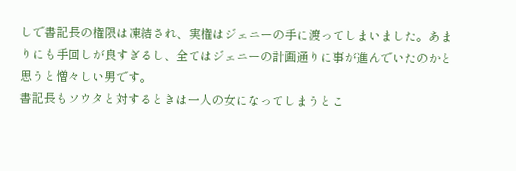しで書記長の権限は凍結され、実権はジェニーの手に渡ってしまいました。あまりにも手回しが良すぎるし、全てはジェニーの計画通りに事が進んでいたのかと思うと憎々しい男です。
書記長もソウタと対するときは一人の女になってしまうとこ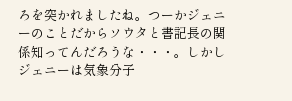ろを突かれましたね。つーかジェニーのことだからソウタと書記長の関係知ってんだろうな・・・。しかしジェニーは気象分子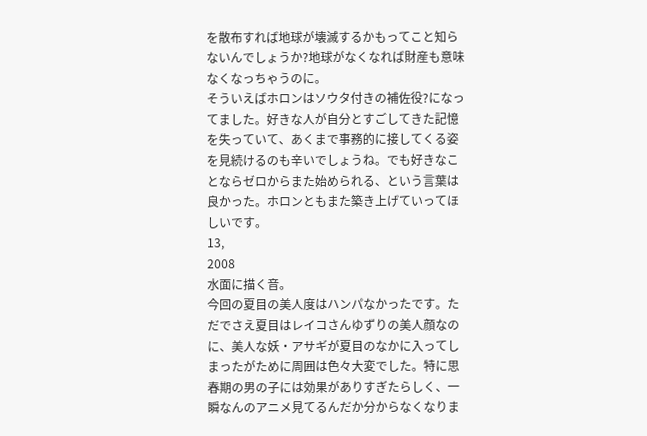を散布すれば地球が壊滅するかもってこと知らないんでしょうか?地球がなくなれば財産も意味なくなっちゃうのに。
そういえばホロンはソウタ付きの補佐役?になってました。好きな人が自分とすごしてきた記憶を失っていて、あくまで事務的に接してくる姿を見続けるのも辛いでしょうね。でも好きなことならゼロからまた始められる、という言葉は良かった。ホロンともまた築き上げていってほしいです。
13,
2008
水面に描く音。
今回の夏目の美人度はハンパなかったです。ただでさえ夏目はレイコさんゆずりの美人顔なのに、美人な妖・アサギが夏目のなかに入ってしまったがために周囲は色々大変でした。特に思春期の男の子には効果がありすぎたらしく、一瞬なんのアニメ見てるんだか分からなくなりま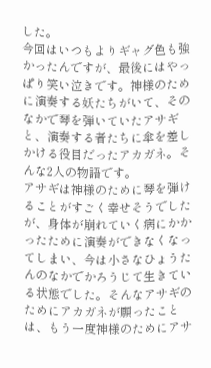した。
今回はいつもよりギャグ色も強かったんですが、最後にはやっぱり笑い泣きです。神様のために演奏する妖たちがいて、そのなかで琴を弾いていたアサギと、演奏する者たちに傘を差しかける役目だったアカガネ。そんな2人の物語です。
アサギは神様のために琴を弾けることがすごく幸せそうでしたが、身体が崩れていく病にかかったために演奏ができなくなってしまい、今は小さなひょうたんのなかでかろうじて生きている状態でした。そんなアサギのためにアカガネが願ったことは、もう一度神様のためにアサ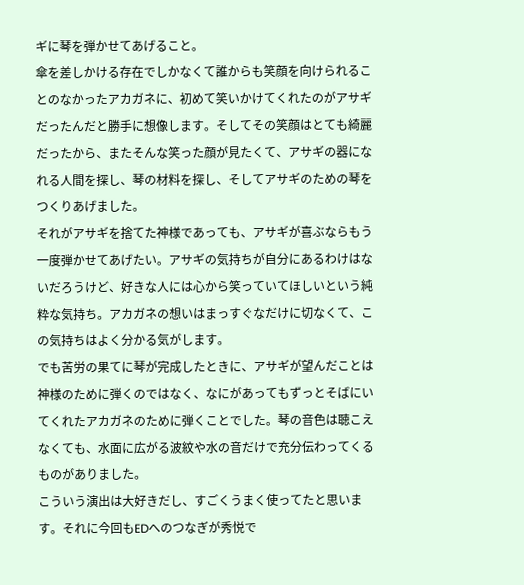ギに琴を弾かせてあげること。
傘を差しかける存在でしかなくて誰からも笑顔を向けられることのなかったアカガネに、初めて笑いかけてくれたのがアサギだったんだと勝手に想像します。そしてその笑顔はとても綺麗だったから、またそんな笑った顔が見たくて、アサギの器になれる人間を探し、琴の材料を探し、そしてアサギのための琴をつくりあげました。
それがアサギを捨てた神様であっても、アサギが喜ぶならもう一度弾かせてあげたい。アサギの気持ちが自分にあるわけはないだろうけど、好きな人には心から笑っていてほしいという純粋な気持ち。アカガネの想いはまっすぐなだけに切なくて、この気持ちはよく分かる気がします。
でも苦労の果てに琴が完成したときに、アサギが望んだことは神様のために弾くのではなく、なにがあってもずっとそばにいてくれたアカガネのために弾くことでした。琴の音色は聴こえなくても、水面に広がる波紋や水の音だけで充分伝わってくるものがありました。
こういう演出は大好きだし、すごくうまく使ってたと思います。それに今回もEDへのつなぎが秀悦で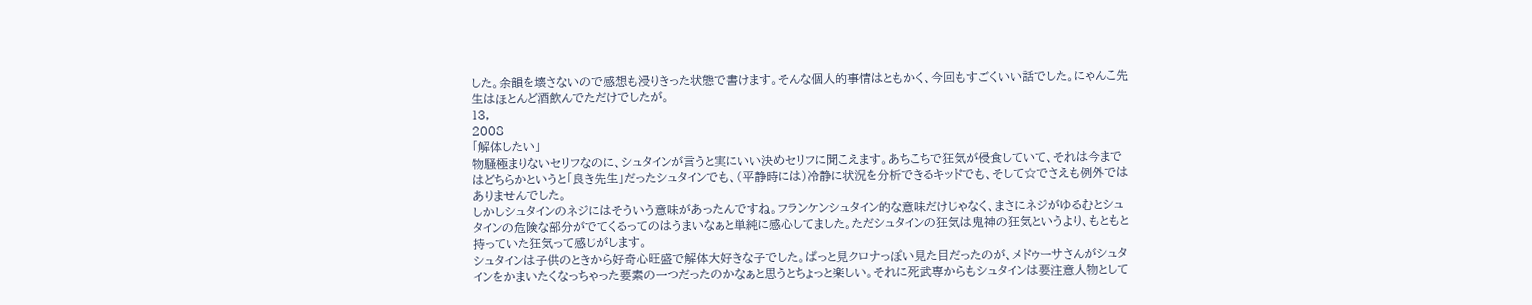した。余韻を壊さないので感想も浸りきった状態で書けます。そんな個人的事情はともかく、今回もすごくいい話でした。にゃんこ先生はほとんど酒飲んでただけでしたが。
13,
2008
「解体したい」
物騒極まりないセリフなのに、シュタインが言うと実にいい決めセリフに聞こえます。あちこちで狂気が侵食していて、それは今まではどちらかというと「良き先生」だったシュタインでも、(平静時には)冷静に状況を分析できるキッドでも、そして☆でさえも例外ではありませんでした。
しかしシュタインのネジにはそういう意味があったんですね。フランケンシュタイン的な意味だけじゃなく、まさにネジがゆるむとシュタインの危険な部分がでてくるってのはうまいなぁと単純に感心してました。ただシュタインの狂気は鬼神の狂気というより、もともと持っていた狂気って感じがします。
シュタインは子供のときから好奇心旺盛で解体大好きな子でした。ぱっと見クロナっぽい見た目だったのが、メドゥーサさんがシュタインをかまいたくなっちゃった要素の一つだったのかなぁと思うとちょっと楽しい。それに死武専からもシュタインは要注意人物として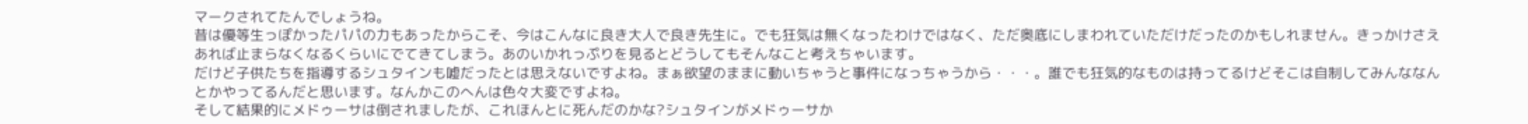マークされてたんでしょうね。
昔は優等生っぽかったパパの力もあったからこそ、今はこんなに良き大人で良き先生に。でも狂気は無くなったわけではなく、ただ奥底にしまわれていただけだったのかもしれません。きっかけさえあれば止まらなくなるくらいにでてきてしまう。あのいかれっぷりを見るとどうしてもそんなこと考えちゃいます。
だけど子供たちを指導するシュタインも嘘だったとは思えないですよね。まぁ欲望のままに動いちゃうと事件になっちゃうから・・・。誰でも狂気的なものは持ってるけどそこは自制してみんななんとかやってるんだと思います。なんかこのへんは色々大変ですよね。
そして結果的にメドゥーサは倒されましたが、これほんとに死んだのかな?シュタインがメドゥーサか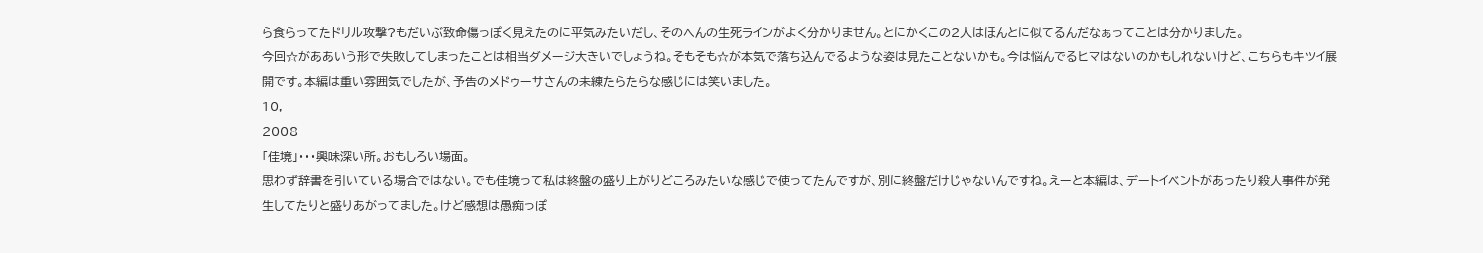ら食らってたドリル攻撃?もだいぶ致命傷っぽく見えたのに平気みたいだし、そのへんの生死ラインがよく分かりません。とにかくこの2人はほんとに似てるんだなぁってことは分かりました。
今回☆がああいう形で失敗してしまったことは相当ダメージ大きいでしょうね。そもそも☆が本気で落ち込んでるような姿は見たことないかも。今は悩んでるヒマはないのかもしれないけど、こちらもキツイ展開です。本編は重い雰囲気でしたが、予告のメドゥーサさんの未練たらたらな感じには笑いました。
10,
2008
「佳境」・・・興味深い所。おもしろい場面。
思わず辞書を引いている場合ではない。でも佳境って私は終盤の盛り上がりどころみたいな感じで使ってたんですが、別に終盤だけじゃないんですね。えーと本編は、デートイベントがあったり殺人事件が発生してたりと盛りあがってました。けど感想は愚痴っぽ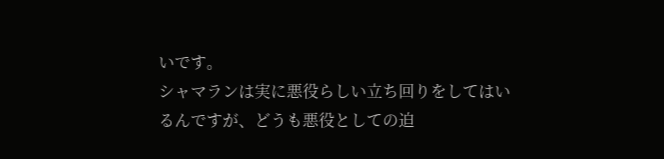いです。
シャマランは実に悪役らしい立ち回りをしてはいるんですが、どうも悪役としての迫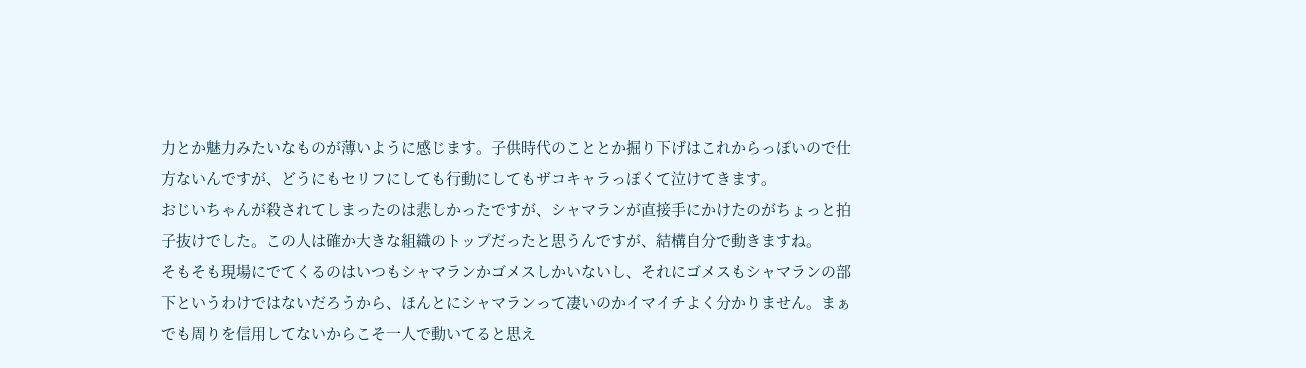力とか魅力みたいなものが薄いように感じます。子供時代のこととか掘り下げはこれからっぽいので仕方ないんですが、どうにもセリフにしても行動にしてもザコキャラっぽくて泣けてきます。
おじいちゃんが殺されてしまったのは悲しかったですが、シャマランが直接手にかけたのがちょっと拍子抜けでした。この人は確か大きな組織のトップだったと思うんですが、結構自分で動きますね。
そもそも現場にでてくるのはいつもシャマランかゴメスしかいないし、それにゴメスもシャマランの部下というわけではないだろうから、ほんとにシャマランって凄いのかイマイチよく分かりません。まぁでも周りを信用してないからこそ一人で動いてると思え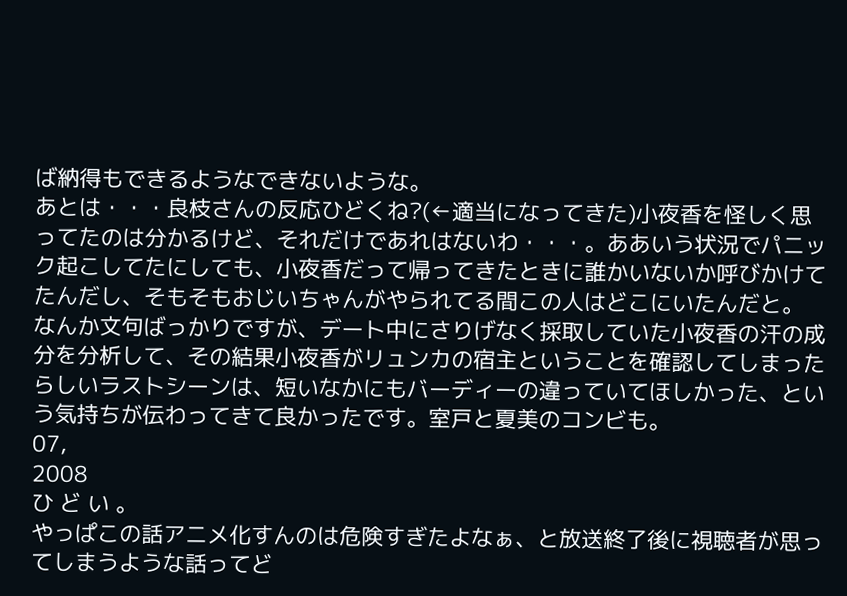ば納得もできるようなできないような。
あとは・・・良枝さんの反応ひどくね?(←適当になってきた)小夜香を怪しく思ってたのは分かるけど、それだけであれはないわ・・・。ああいう状況でパニック起こしてたにしても、小夜香だって帰ってきたときに誰かいないか呼びかけてたんだし、そもそもおじいちゃんがやられてる間この人はどこにいたんだと。
なんか文句ばっかりですが、デート中にさりげなく採取していた小夜香の汗の成分を分析して、その結果小夜香がリュンカの宿主ということを確認してしまったらしいラストシーンは、短いなかにもバーディーの違っていてほしかった、という気持ちが伝わってきて良かったです。室戸と夏美のコンビも。
07,
2008
ひ ど い 。
やっぱこの話アニメ化すんのは危険すぎたよなぁ、と放送終了後に視聴者が思ってしまうような話ってど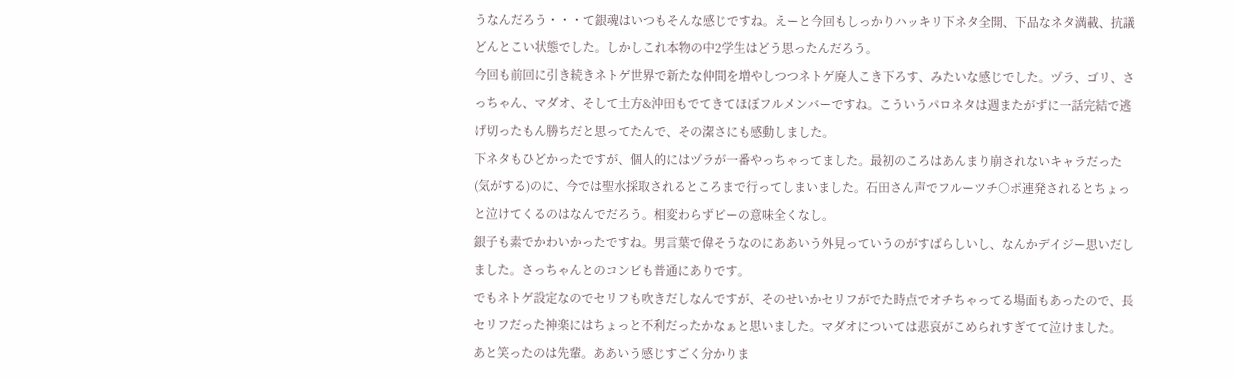うなんだろう・・・て銀魂はいつもそんな感じですね。えーと今回もしっかりハッキリ下ネタ全開、下品なネタ満載、抗議どんとこい状態でした。しかしこれ本物の中2学生はどう思ったんだろう。
今回も前回に引き続きネトゲ世界で新たな仲間を増やしつつネトゲ廃人こき下ろす、みたいな感じでした。ヅラ、ゴリ、さっちゃん、マダオ、そして土方&沖田もでてきてほぼフルメンバーですね。こういうパロネタは週またがずに一話完結で逃げ切ったもん勝ちだと思ってたんで、その潔さにも感動しました。
下ネタもひどかったですが、個人的にはヅラが一番やっちゃってました。最初のころはあんまり崩されないキャラだった(気がする)のに、今では聖水採取されるところまで行ってしまいました。石田さん声でフルーツチ○ポ連発されるとちょっと泣けてくるのはなんでだろう。相変わらずピーの意味全くなし。
銀子も素でかわいかったですね。男言葉で偉そうなのにああいう外見っていうのがすばらしいし、なんかデイジー思いだしました。さっちゃんとのコンビも普通にありです。
でもネトゲ設定なのでセリフも吹きだしなんですが、そのせいかセリフがでた時点でオチちゃってる場面もあったので、長セリフだった神楽にはちょっと不利だったかなぁと思いました。マダオについては悲哀がこめられすぎてて泣けました。
あと笑ったのは先輩。ああいう感じすごく分かりま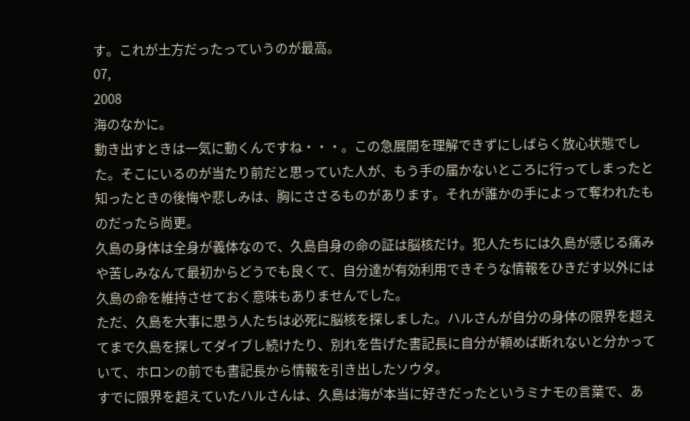す。これが土方だったっていうのが最高。
07,
2008
海のなかに。
動き出すときは一気に動くんですね・・・。この急展開を理解できずにしばらく放心状態でした。そこにいるのが当たり前だと思っていた人が、もう手の届かないところに行ってしまったと知ったときの後悔や悲しみは、胸にささるものがあります。それが誰かの手によって奪われたものだったら尚更。
久島の身体は全身が義体なので、久島自身の命の証は脳核だけ。犯人たちには久島が感じる痛みや苦しみなんて最初からどうでも良くて、自分達が有効利用できそうな情報をひきだす以外には久島の命を維持させておく意味もありませんでした。
ただ、久島を大事に思う人たちは必死に脳核を探しました。ハルさんが自分の身体の限界を超えてまで久島を探してダイブし続けたり、別れを告げた書記長に自分が頼めば断れないと分かっていて、ホロンの前でも書記長から情報を引き出したソウタ。
すでに限界を超えていたハルさんは、久島は海が本当に好きだったというミナモの言葉で、あ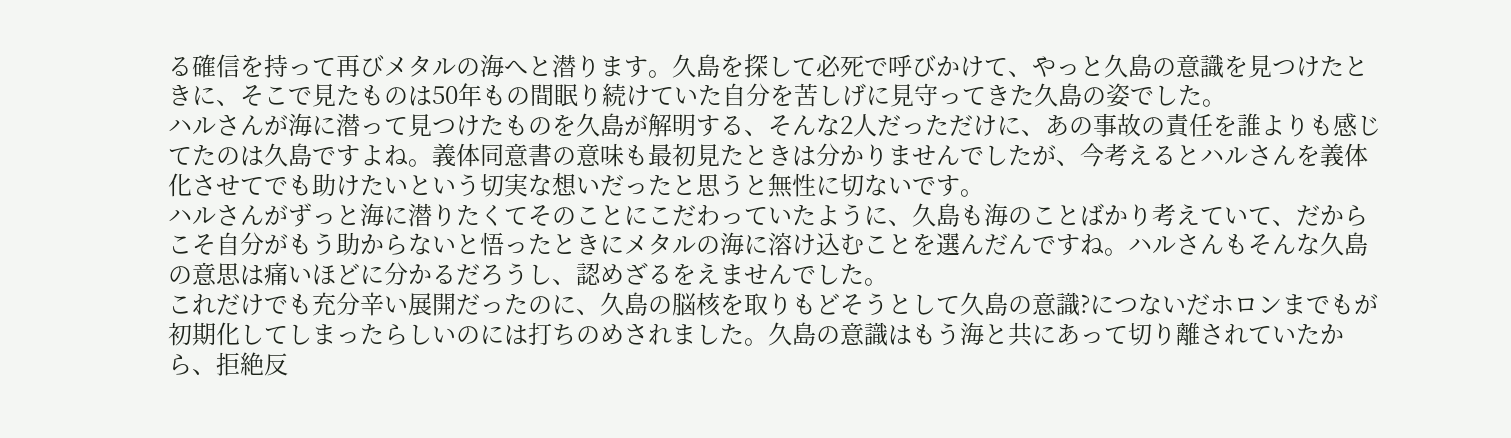る確信を持って再びメタルの海へと潜ります。久島を探して必死で呼びかけて、やっと久島の意識を見つけたときに、そこで見たものは50年もの間眠り続けていた自分を苦しげに見守ってきた久島の姿でした。
ハルさんが海に潜って見つけたものを久島が解明する、そんな2人だっただけに、あの事故の責任を誰よりも感じてたのは久島ですよね。義体同意書の意味も最初見たときは分かりませんでしたが、今考えるとハルさんを義体化させてでも助けたいという切実な想いだったと思うと無性に切ないです。
ハルさんがずっと海に潜りたくてそのことにこだわっていたように、久島も海のことばかり考えていて、だからこそ自分がもう助からないと悟ったときにメタルの海に溶け込むことを選んだんですね。ハルさんもそんな久島の意思は痛いほどに分かるだろうし、認めざるをえませんでした。
これだけでも充分辛い展開だったのに、久島の脳核を取りもどそうとして久島の意識?につないだホロンまでもが初期化してしまったらしいのには打ちのめされました。久島の意識はもう海と共にあって切り離されていたから、拒絶反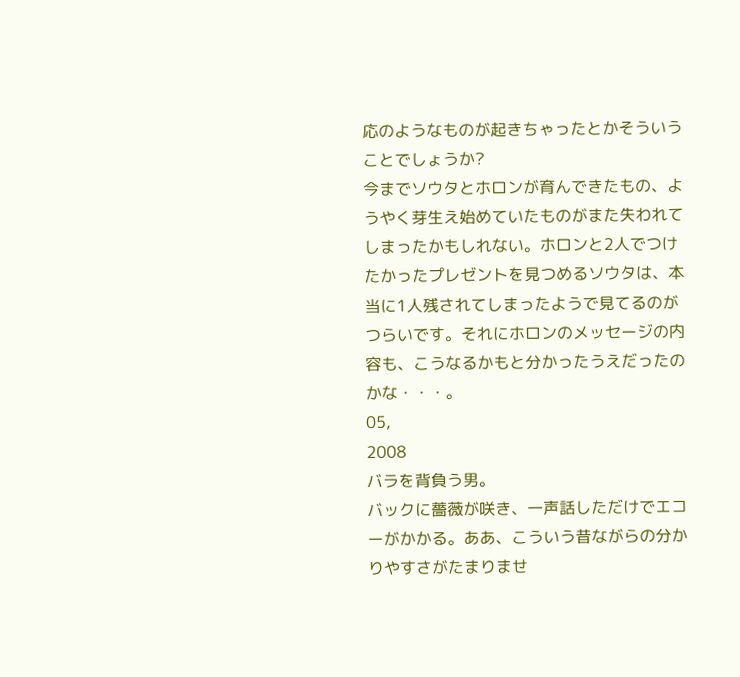応のようなものが起きちゃったとかそういうことでしょうか?
今までソウタとホロンが育んできたもの、ようやく芽生え始めていたものがまた失われてしまったかもしれない。ホロンと2人でつけたかったプレゼントを見つめるソウタは、本当に1人残されてしまったようで見てるのがつらいです。それにホロンのメッセージの内容も、こうなるかもと分かったうえだったのかな・・・。
05,
2008
バラを背負う男。
バックに薔薇が咲き、一声話しただけでエコーがかかる。ああ、こういう昔ながらの分かりやすさがたまりませ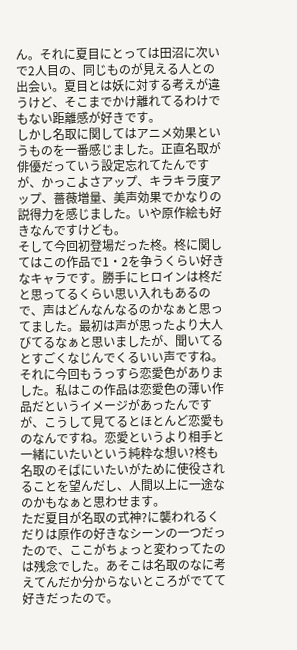ん。それに夏目にとっては田沼に次いで2人目の、同じものが見える人との出会い。夏目とは妖に対する考えが違うけど、そこまでかけ離れてるわけでもない距離感が好きです。
しかし名取に関してはアニメ効果というものを一番感じました。正直名取が俳優だっていう設定忘れてたんですが、かっこよさアップ、キラキラ度アップ、薔薇増量、美声効果でかなりの説得力を感じました。いや原作絵も好きなんですけども。
そして今回初登場だった柊。柊に関してはこの作品で1・2を争うくらい好きなキャラです。勝手にヒロインは柊だと思ってるくらい思い入れもあるので、声はどんなんなるのかなぁと思ってました。最初は声が思ったより大人びてるなぁと思いましたが、聞いてるとすごくなじんでくるいい声ですね。
それに今回もうっすら恋愛色がありました。私はこの作品は恋愛色の薄い作品だというイメージがあったんですが、こうして見てるとほとんど恋愛ものなんですね。恋愛というより相手と一緒にいたいという純粋な想い?柊も名取のそばにいたいがために使役されることを望んだし、人間以上に一途なのかもなぁと思わせます。
ただ夏目が名取の式神?に襲われるくだりは原作の好きなシーンの一つだったので、ここがちょっと変わってたのは残念でした。あそこは名取のなに考えてんだか分からないところがでてて好きだったので。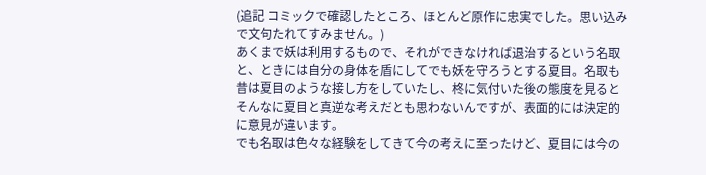(追記 コミックで確認したところ、ほとんど原作に忠実でした。思い込みで文句たれてすみません。)
あくまで妖は利用するもので、それができなければ退治するという名取と、ときには自分の身体を盾にしてでも妖を守ろうとする夏目。名取も昔は夏目のような接し方をしていたし、柊に気付いた後の態度を見るとそんなに夏目と真逆な考えだとも思わないんですが、表面的には決定的に意見が違います。
でも名取は色々な経験をしてきて今の考えに至ったけど、夏目には今の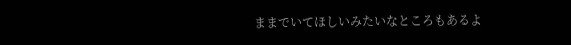ままでいてほしいみたいなところもあるよ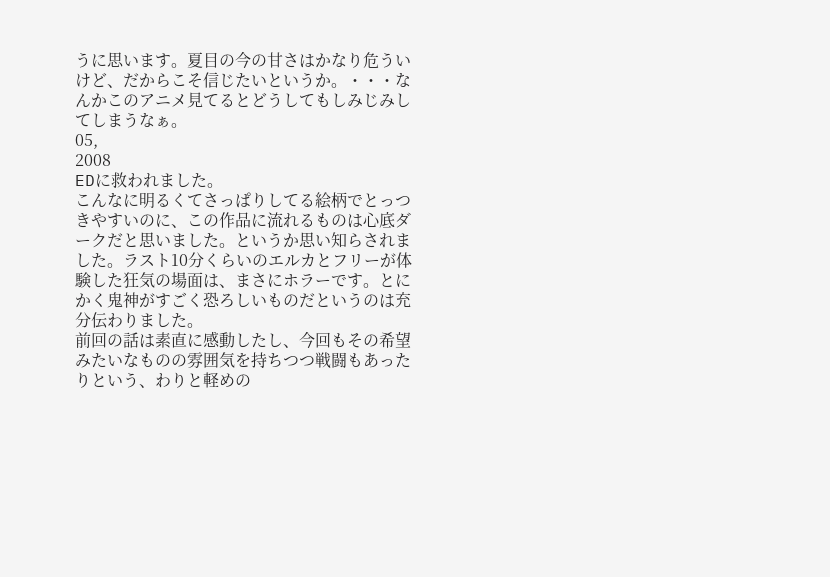うに思います。夏目の今の甘さはかなり危ういけど、だからこそ信じたいというか。・・・なんかこのアニメ見てるとどうしてもしみじみしてしまうなぁ。
05,
2008
EDに救われました。
こんなに明るくてさっぱりしてる絵柄でとっつきやすいのに、この作品に流れるものは心底ダークだと思いました。というか思い知らされました。ラスト10分くらいのエルカとフリーが体験した狂気の場面は、まさにホラーです。とにかく鬼神がすごく恐ろしいものだというのは充分伝わりました。
前回の話は素直に感動したし、今回もその希望みたいなものの雰囲気を持ちつつ戦闘もあったりという、わりと軽めの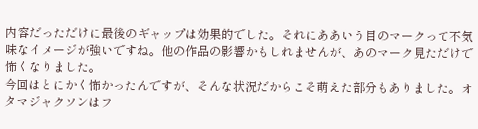内容だっただけに最後のギャップは効果的でした。それにああいう目のマークって不気味なイメージが強いですね。他の作品の影響かもしれませんが、あのマーク見ただけで怖くなりました。
今回はとにかく怖かったんですが、そんな状況だからこそ萌えた部分もありました。オタマジャクソンはフ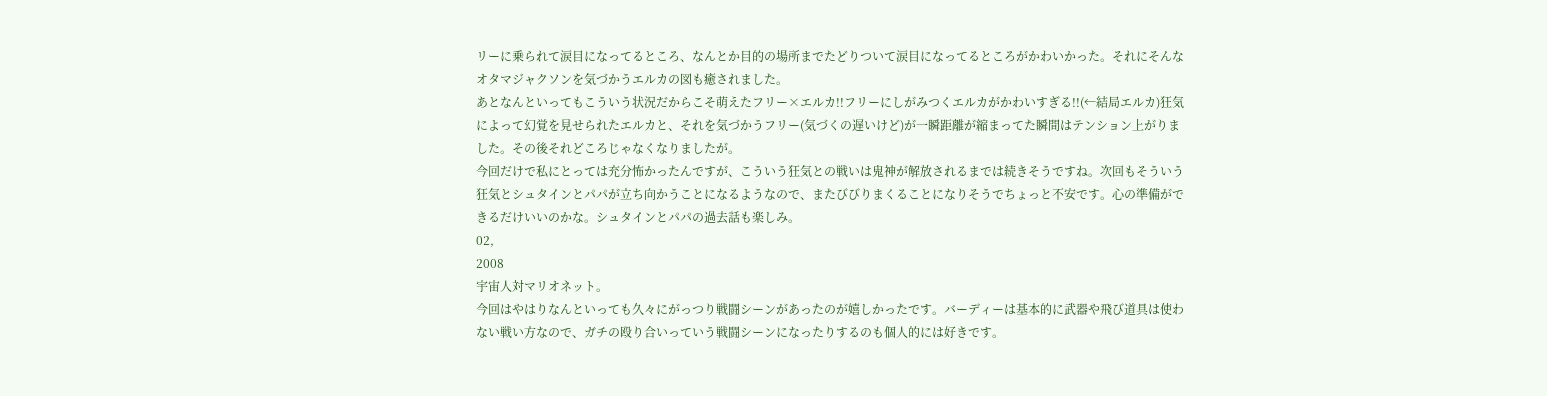リーに乗られて涙目になってるところ、なんとか目的の場所までたどりついて涙目になってるところがかわいかった。それにそんなオタマジャクソンを気づかうエルカの図も癒されました。
あとなんといってもこういう状況だからこそ萌えたフリー×エルカ!!フリーにしがみつくエルカがかわいすぎる!!(←結局エルカ)狂気によって幻覚を見せられたエルカと、それを気づかうフリー(気づくの遅いけど)が一瞬距離が縮まってた瞬間はテンション上がりました。その後それどころじゃなくなりましたが。
今回だけで私にとっては充分怖かったんですが、こういう狂気との戦いは鬼神が解放されるまでは続きそうですね。次回もそういう狂気とシュタインとパパが立ち向かうことになるようなので、またびびりまくることになりそうでちょっと不安です。心の準備ができるだけいいのかな。シュタインとパパの過去話も楽しみ。
02,
2008
宇宙人対マリオネット。
今回はやはりなんといっても久々にがっつり戦闘シーンがあったのが嬉しかったです。バーディーは基本的に武器や飛び道具は使わない戦い方なので、ガチの殴り合いっていう戦闘シーンになったりするのも個人的には好きです。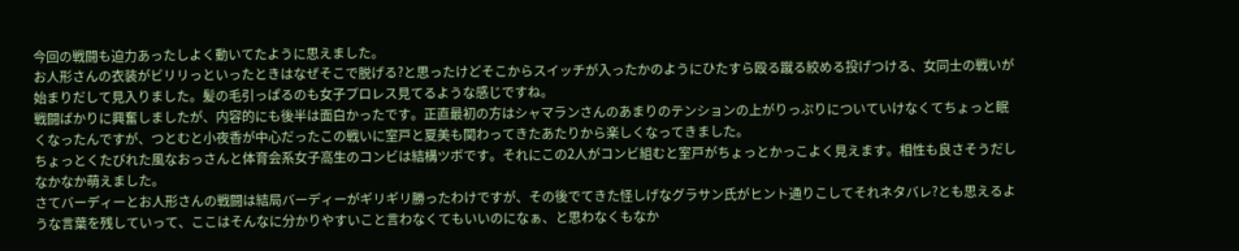今回の戦闘も迫力あったしよく動いてたように思えました。
お人形さんの衣装がビリリっといったときはなぜそこで脱げる?と思ったけどそこからスイッチが入ったかのようにひたすら殴る蹴る絞める投げつける、女同士の戦いが始まりだして見入りました。髪の毛引っぱるのも女子プロレス見てるような感じですね。
戦闘ばかりに興奮しましたが、内容的にも後半は面白かったです。正直最初の方はシャマランさんのあまりのテンションの上がりっぷりについていけなくてちょっと眠くなったんですが、つとむと小夜香が中心だったこの戦いに室戸と夏美も関わってきたあたりから楽しくなってきました。
ちょっとくたびれた風なおっさんと体育会系女子高生のコンビは結構ツボです。それにこの2人がコンビ組むと室戸がちょっとかっこよく見えます。相性も良さそうだしなかなか萌えました。
さてバーディーとお人形さんの戦闘は結局バーディーがギリギリ勝ったわけですが、その後でてきた怪しげなグラサン氏がヒント通りこしてそれネタバレ?とも思えるような言葉を残していって、ここはそんなに分かりやすいこと言わなくてもいいのになぁ、と思わなくもなか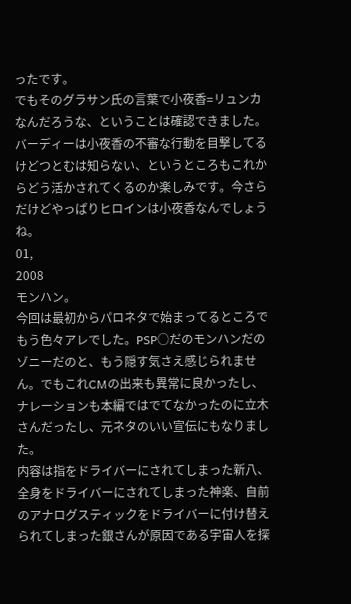ったです。
でもそのグラサン氏の言葉で小夜香=リュンカなんだろうな、ということは確認できました。バーディーは小夜香の不審な行動を目撃してるけどつとむは知らない、というところもこれからどう活かされてくるのか楽しみです。今さらだけどやっぱりヒロインは小夜香なんでしょうね。
01,
2008
モンハン。
今回は最初からパロネタで始まってるところでもう色々アレでした。PSP○だのモンハンだのゾニーだのと、もう隠す気さえ感じられません。でもこれCMの出来も異常に良かったし、ナレーションも本編ではでてなかったのに立木さんだったし、元ネタのいい宣伝にもなりました。
内容は指をドライバーにされてしまった新八、全身をドライバーにされてしまった神楽、自前のアナログスティックをドライバーに付け替えられてしまった銀さんが原因である宇宙人を探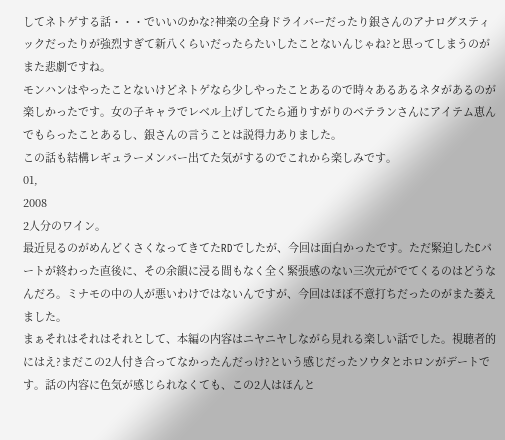してネトゲする話・・・でいいのかな?神楽の全身ドライバーだったり銀さんのアナログスティックだったりが強烈すぎて新八くらいだったらたいしたことないんじゃね?と思ってしまうのがまた悲劇ですね。
モンハンはやったことないけどネトゲなら少しやったことあるので時々あるあるネタがあるのが楽しかったです。女の子キャラでレベル上げしてたら通りすがりのベテランさんにアイテム恵んでもらったことあるし、銀さんの言うことは説得力ありました。
この話も結構レギュラーメンバー出てた気がするのでこれから楽しみです。
01,
2008
2人分のワイン。
最近見るのがめんどくさくなってきてたRDでしたが、今回は面白かったです。ただ緊迫したCパートが終わった直後に、その余韻に浸る間もなく全く緊張感のない三次元がでてくるのはどうなんだろ。ミナモの中の人が悪いわけではないんですが、今回はほぼ不意打ちだったのがまた萎えました。
まぁそれはそれはそれとして、本編の内容はニヤニヤしながら見れる楽しい話でした。視聴者的にはえ?まだこの2人付き合ってなかったんだっけ?という感じだったソウタとホロンがデートです。話の内容に色気が感じられなくても、この2人はほんと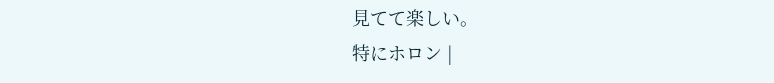見てて楽しい。
特にホロン |